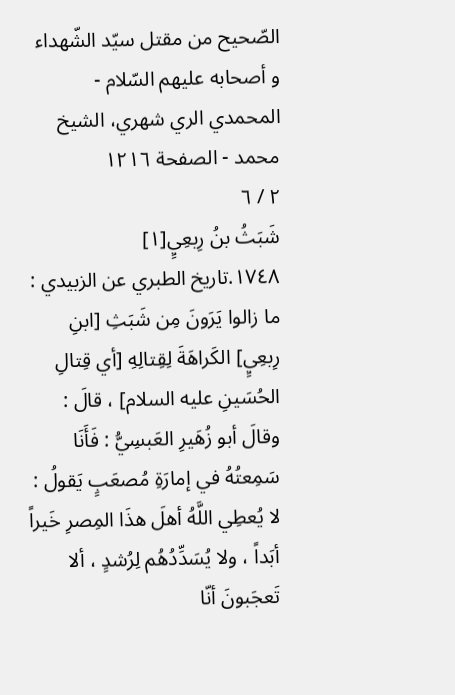الصّحيح من مقتل سيّد الشّهداء و أصحابه عليهم السّلام - المحمدي الري شهري، الشيخ محمد - الصفحة ١٢١٦
٢ / ٦
شَبَثُ بنُ رِبعِيٍ[١]
١٧٤٨.تاريخ الطبري عن الزبيدي : ما زالوا يَرَونَ مِن شَبَثِ [ابنِ رِبعِيٍ] الكَراهَةَ لِقِتالِهِ [أي قِتالِ الحُسَينِ عليه السلام] ، قالَ : وقالَ أبو زُهَيرِ العَبسِيُّ : فَأَنَا سَمِعتُهُ في إمارَةِ مُصعَبٍ يَقولُ : لا يُعطِي اللَّهُ أهلَ هذَا المِصرِ خَيراً أبَداً ، ولا يُسَدِّدُهُم لِرُشدٍ ، ألا تَعجَبونَ أنّا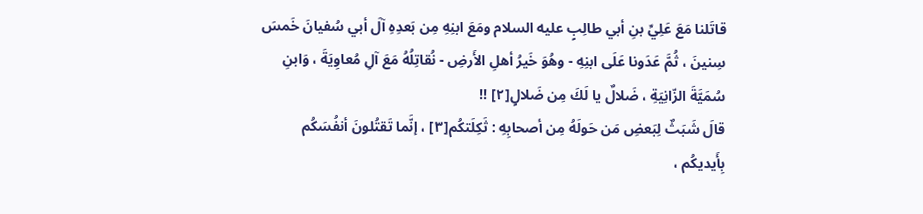قاتَلنا مَعَ عَلِيِّ بنِ أبي طالِبٍ عليه السلام ومَعَ ابنِهِ مِن بَعدِهِ آلَ أبي سُفيانَ خَمسَ سِنينَ ، ثُمَّ عَدَونا عَلَى ابنِهِ - وهُوَ خَيرُ أهلِ الأَرضِ - نُقاتِلُهُ مَعَ آلِ مُعاوِيَةَ ، وَابنِ سُمَيَّةَ الزّانِيَةِ ، ضَلالٌ يا لَكَ مِن ضَلالٍ[٢] !!
قالَ شَبَثٌ لِبَعضِ مَن حَولَهُ مِن أصحابِهِ : ثَكِلَتكُم[٣] ، إنَّما تَقتُلونَ أنفُسَكُم بِأَيديكُم ،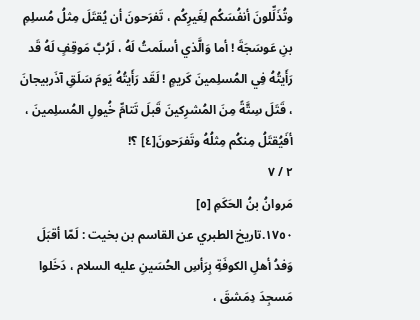وتُذَلِّلونَ أنفُسَكُم لِغَيرِكُم ، تَفرَحونَ أن يُقتَلَ مِثلُ مُسلِمِ بنِ عَوسَجَةَ ! أما وَالَّذي أسلَمتُ لَهُ ، لَرُبَّ مَوقِفٍ لَهُ قَد رَأَيتُهُ فِي المُسلِمينَ كَريمٍ ! لَقَد رَأَيتُهُ يَومَ سَلَقِ آذَربيجانَ ، قَتَلَ سِتَّةً مِنَ المُشرِكينَ قَبلَ تَتامِّ خُيولِ المُسلِمينَ ، أفَيُقتَلُ مِنكُم مِثلُهُ وتَفرَحونَ[٤] ؟!
٢ / ٧
مَروانُ بنُ الحَكَمِ [٥]
١٧٥٠.تاريخ الطبري عن القاسم بن بخيت : لَمّا أقبَلَ وَفدُ أهلِ الكوفَةِ بِرَأسِ الحُسَينِ عليه السلام ، دَخَلوا مَسجِدَ دِمَشقَ ،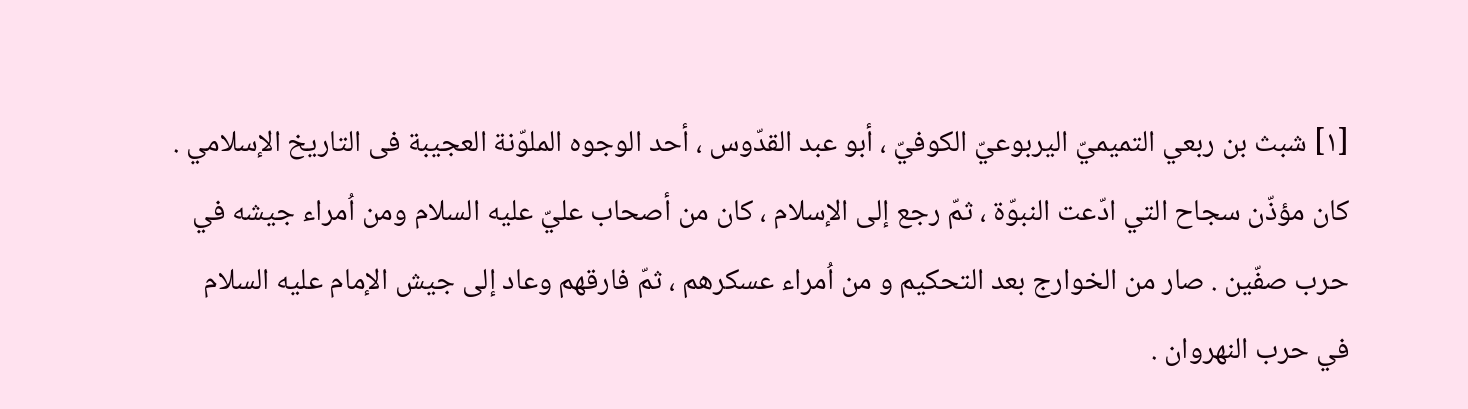[١] شبث بن ربعي التميميّ اليربوعيّ الكوفيّ ، أبو عبد القدّوس ، أحد الوجوه الملوّنة العجيبة فى التاريخ الإسلامي . كان مؤذّن سجاح التي ادّعت النبوّة ، ثمّ رجع إلى الإسلام ، كان من أصحاب عليّ عليه السلام ومن اُمراء جيشه في حرب صفّين . صار من الخوارج بعد التحكيم و من اُمراء عسكرهم ، ثمّ فارقهم وعاد إلى جيش الإمام عليه السلام في حرب النهروان .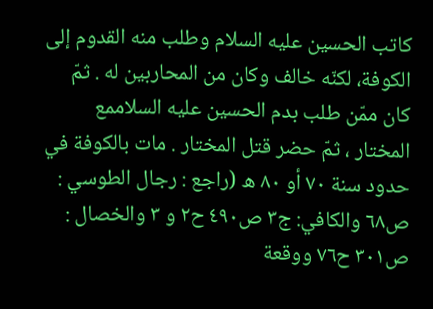كاتب الحسين عليه السلام وطلب منه القدوم إلى الكوفة، لكنّه خالف وكان من المحاربين له . ثمّ كان ممّن طلب بدم الحسين عليه السلاممع المختار ، ثمّ حضر قتل المختار . مات بالكوفة في حدود سنة ٧٠ أو ٨٠ ه (راجع : رجال الطوسي : ص٦٨ والكافي: ج٣ ص٤٩٠ ح٢ و ٣ والخصال : ص٣٠١ ح٧٦ ووقعة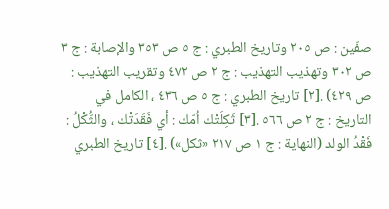صفّين : ص ٢٠٥ وتاريخ الطبري : ج ٥ ص ٣٥٣ والإصابة : ج ٣ ص ٣٠٢ وتهذيب التهذيب : ج ٢ ص ٤٧٢ وتقريب التهذيب : ص ٤٢٩) .[٢] تاريخ الطبري : ج ٥ ص ٤٣٦ ، الكامل في التاريخ : ج ٢ ص ٥٦٦ .[٣] ثَكِلَتْك اُمّك : أي فَقَدَتْك ، والثُّكْلُ : فَقْدُ الولد (النهاية : ج ١ ص ٢١٧ «ثكل») .[٤] تاريخ الطبري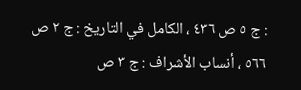: ج ٥ ص ٤٣٦ ، الكامل في التاريخ : ج ٢ ص ٥٦٦ ، أنساب الأشراف : ج ٣ ص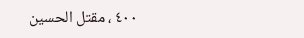٤٠٠ ، مقتل الحسين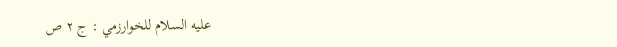عليه السلام للخوارزمي : ج ٢ ص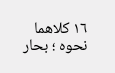١٦ كلاهما نحوه ؛ بحار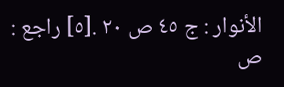الأنوار : ج ٤٥ ص ٢٠ .[٥] راجع : ص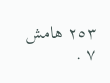٢٥٣ هامش ٧ .